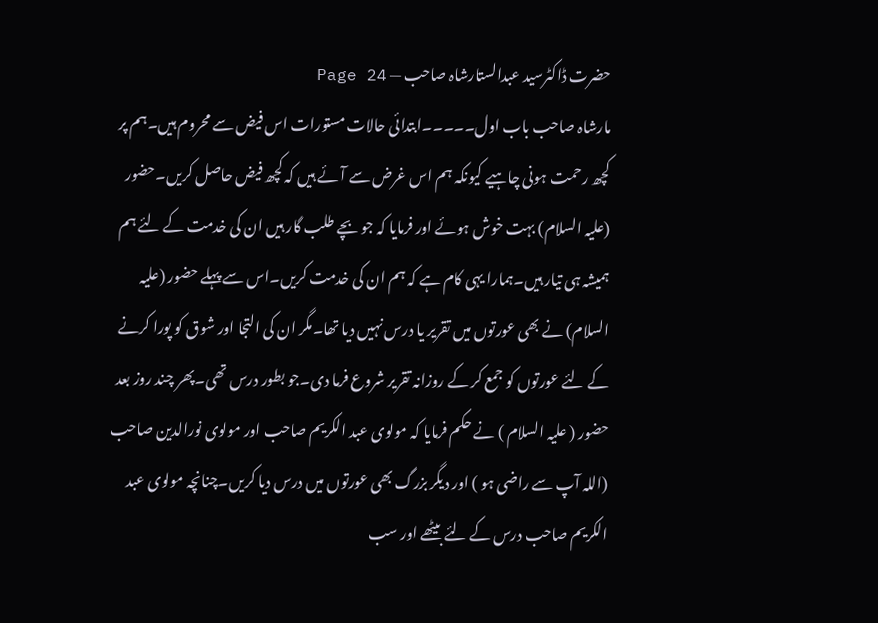حضرت ڈاکٹرسید عبدالستارشاہ صاحب — Page 24
مارشاہ صاحب باب اول۔۔۔۔۔ابتدائی حالات مستورات اس فیض سے محروم ہیں۔ہم پر کچھ رحمت ہونی چاہیے کیونکہ ہم اس غرض سے آئے ہیں کہ کچھ فیض حاصل کریں۔حضور (علیہ السلام) بہت خوش ہوئے اور فرمایا کہ جو بچے طلب گار ہیں ان کی خدمت کے لئے ہم ہمیشہ ہی تیار ہیں۔ہمارا یہی کام ہے کہ ہم ان کی خدمت کریں۔اس سے پہلے حضور (علیہ السلام) نے بھی عورتوں میں تقریر یا درس نہیں دیا تھا۔مگر ان کی التجا اور شوق کو پورا کرنے کے لئے عورتوں کو جمع کر کے روزانہ تقریر شروع فرما دی۔جو بطور درس تھی۔پھر چند روز بعد حضور ( علیہ السلام ) نے حکم فرمایا کہ مولوی عبد الکریم صاحب اور مولوی نورالدین صاحب (اللہ آپ سے راضی ہو ) اور دیگر بزرگ بھی عورتوں میں درس دیا کریں۔چنانچہ مولوی عبد الکریم صاحب درس کے لئے بیٹھے اور سب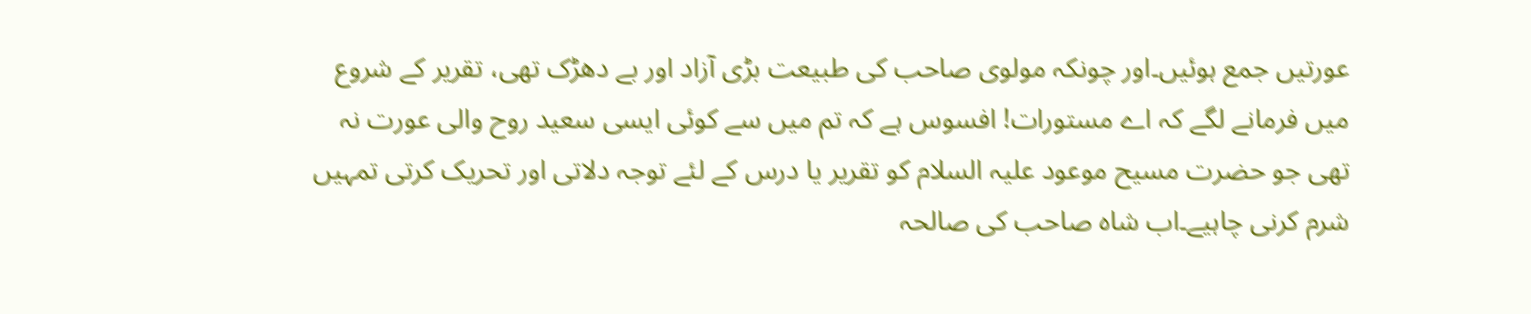عورتیں جمع ہوئیں۔اور چونکہ مولوی صاحب کی طبیعت بڑی آزاد اور بے دھڑک تھی، تقریر کے شروع میں فرمانے لگے کہ اے مستورات! افسوس ہے کہ تم میں سے کوئی ایسی سعید روح والی عورت نہ تھی جو حضرت مسیح موعود علیہ السلام کو تقریر یا درس کے لئے توجہ دلاتی اور تحریک کرتی تمہیں شرم کرنی چاہیے۔اب شاہ صاحب کی صالحہ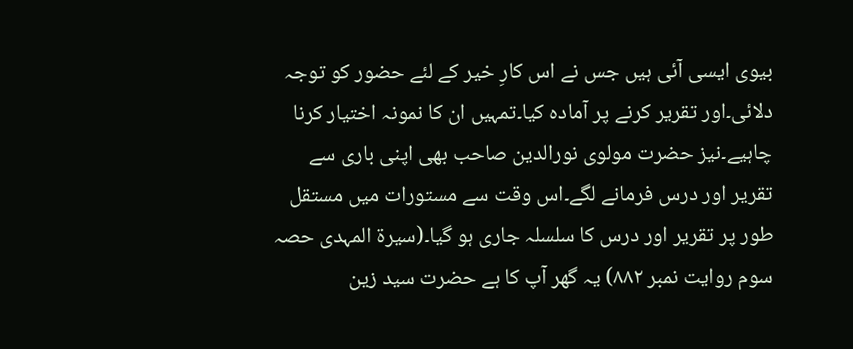بیوی ایسی آئی ہیں جس نے اس کارِ خیر کے لئے حضور کو توجہ دلائی۔اور تقریر کرنے پر آمادہ کیا۔تمہیں ان کا نمونہ اختیار کرنا چاہیے۔نیز حضرت مولوی نورالدین صاحب بھی اپنی باری سے تقریر اور درس فرمانے لگے۔اس وقت سے مستورات میں مستقل طور پر تقریر اور درس کا سلسلہ جاری ہو گیا۔(سیرۃ المہدی حصہ سوم روایت نمبر ۸۸۲) یہ گھر آپ کا ہے حضرت سید زین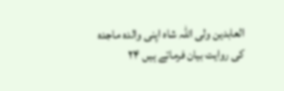العابدین ولی اللہ شاہ اپنی والدہ ماجدہ کی روایت بیان فرماتے ہیں ۲۴